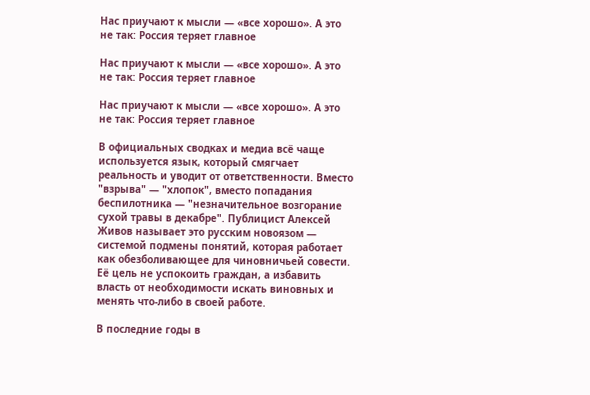Нас приучают к мысли — «все хорошо». А это не так: Россия теряет главное

Нас приучают к мысли — «все хорошо». А это не так: Россия теряет главное

Нас приучают к мысли — «все хорошо». А это не так: Россия теряет главное

В официальных сводках и медиа всё чаще используется язык, который смягчает реальность и уводит от ответственности. Вместо "взрыва" — "хлопок", вместо попадания беспилотника — "незначительное возгорание сухой травы в декабре". Публицист Алексей Живов называет это русским новоязом — системой подмены понятий, которая работает как обезболивающее для чиновничьей совести. Её цель не успокоить граждан, а избавить власть от необходимости искать виновных и менять что-либо в своей работе.

В последние годы в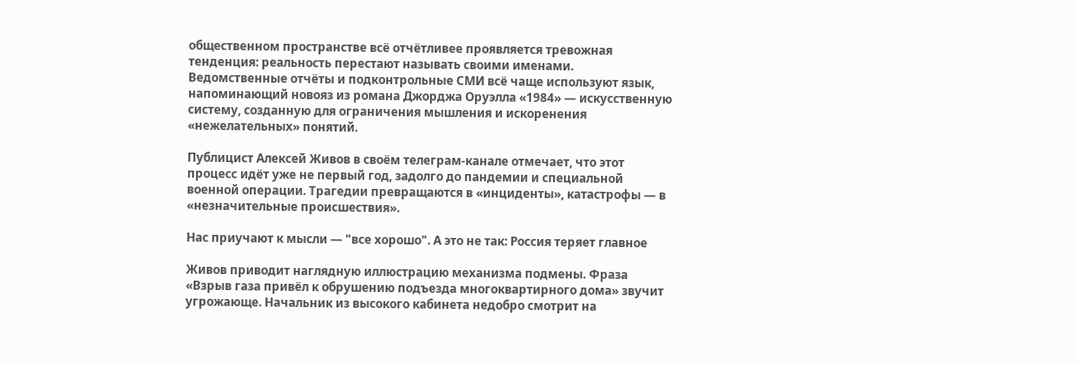общественном пространстве всё отчётливее проявляется тревожная тенденция: реальность перестают называть своими именами. Ведомственные отчёты и подконтрольные СМИ всё чаще используют язык, напоминающий новояз из романа Джорджа Оруэлла «1984» — искусственную систему, созданную для ограничения мышления и искоренения «нежелательных» понятий.

Публицист Алексей Живов в своём телеграм-канале отмечает, что этот процесс идёт уже не первый год, задолго до пандемии и специальной военной операции. Трагедии превращаются в «инциденты», катастрофы — в «незначительные происшествия».

Нас приучают к мысли — "все хорошо". А это не так: Россия теряет главное

Живов приводит наглядную иллюстрацию механизма подмены. Фраза «Взрыв газа привёл к обрушению подъезда многоквартирного дома» звучит угрожающе. Начальник из высокого кабинета недобро смотрит на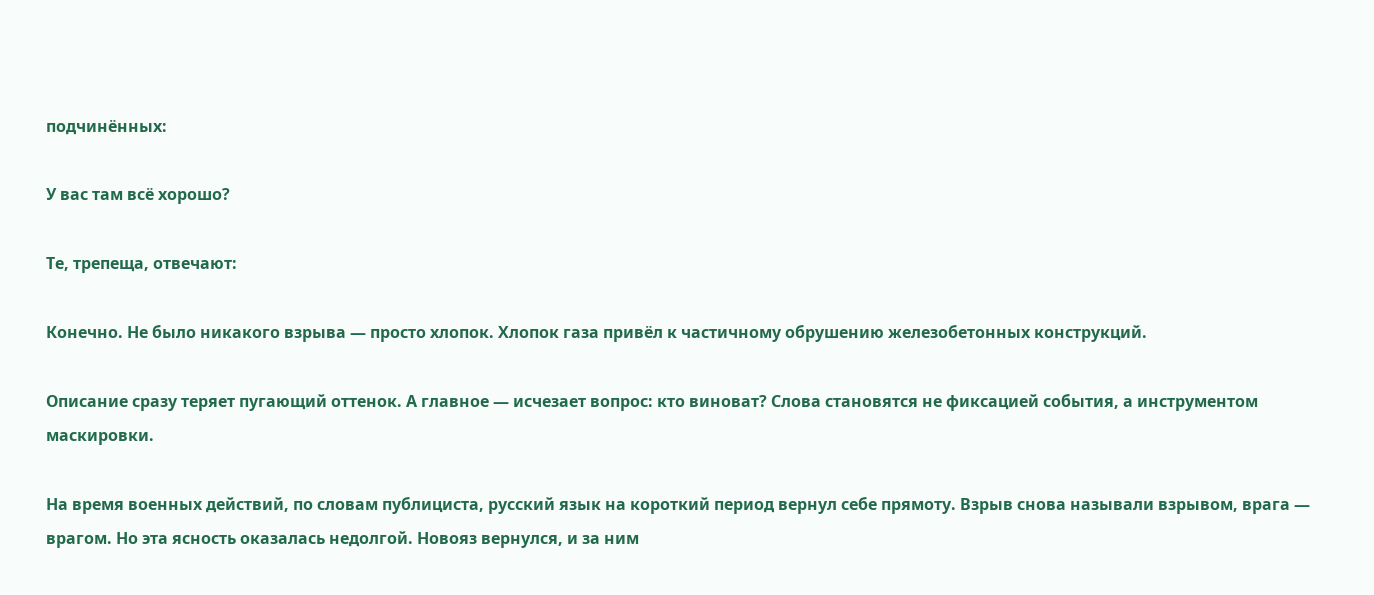подчинённых:

У вас там всё хорошо?

Те, трепеща, отвечают:

Конечно. Не было никакого взрыва — просто хлопок. Хлопок газа привёл к частичному обрушению железобетонных конструкций.

Описание сразу теряет пугающий оттенок. А главное — исчезает вопрос: кто виноват? Слова становятся не фиксацией события, а инструментом маскировки.

На время военных действий, по словам публициста, русский язык на короткий период вернул себе прямоту. Взрыв снова называли взрывом, врага — врагом. Но эта ясность оказалась недолгой. Новояз вернулся, и за ним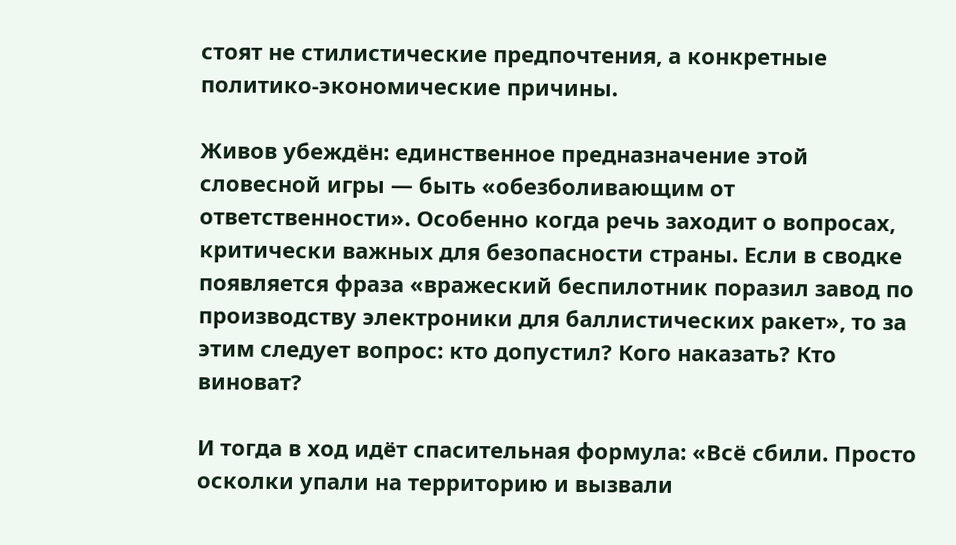стоят не стилистические предпочтения, а конкретные политико-экономические причины.

Живов убеждён: единственное предназначение этой словесной игры — быть «обезболивающим от ответственности». Особенно когда речь заходит о вопросах, критически важных для безопасности страны. Если в сводке появляется фраза «вражеский беспилотник поразил завод по производству электроники для баллистических ракет», то за этим следует вопрос: кто допустил? Кого наказать? Кто виноват?

И тогда в ход идёт спасительная формула: «Всё сбили. Просто осколки упали на территорию и вызвали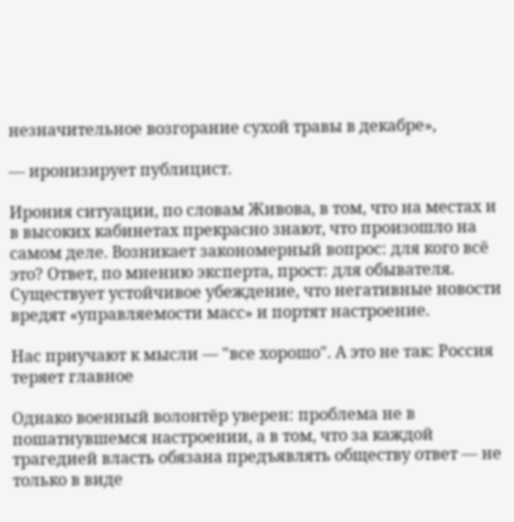незначительное возгорание сухой травы в декабре»,

— иронизирует публицист.

Ирония ситуации, по словам Живова, в том, что на местах и в высоких кабинетах прекрасно знают, что произошло на самом деле. Возникает закономерный вопрос: для кого всё это? Ответ, по мнению эксперта, прост: для обывателя. Существует устойчивое убеждение, что негативные новости вредят «управляемости масс» и портят настроение.

Нас приучают к мысли — "все хорошо". А это не так: Россия теряет главное

Однако военный волонтёр уверен: проблема не в пошатнувшемся настроении, а в том, что за каждой трагедией власть обязана предъявлять обществу ответ — не только в виде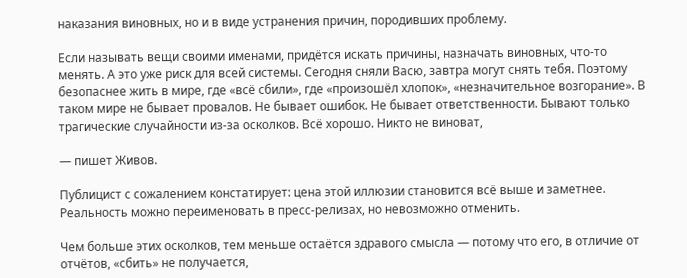наказания виновных, но и в виде устранения причин, породивших проблему.

Если называть вещи своими именами, придётся искать причины, назначать виновных, что-то менять. А это уже риск для всей системы. Сегодня сняли Васю, завтра могут снять тебя. Поэтому безопаснее жить в мире, где «всё сбили», где «произошёл хлопок», «незначительное возгорание». В таком мире не бывает провалов. Не бывает ошибок. Не бывает ответственности. Бывают только трагические случайности из-за осколков. Всё хорошо. Никто не виноват,

— пишет Живов.

Публицист с сожалением констатирует: цена этой иллюзии становится всё выше и заметнее. Реальность можно переименовать в пресс-релизах, но невозможно отменить.

Чем больше этих осколков, тем меньше остаётся здравого смысла — потому что его, в отличие от отчётов, «сбить» не получается,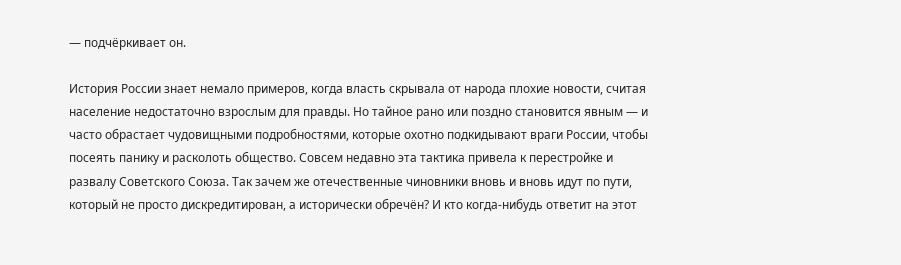— подчёркивает он.

История России знает немало примеров, когда власть скрывала от народа плохие новости, считая население недостаточно взрослым для правды. Но тайное рано или поздно становится явным — и часто обрастает чудовищными подробностями, которые охотно подкидывают враги России, чтобы посеять панику и расколоть общество. Совсем недавно эта тактика привела к перестройке и развалу Советского Союза. Так зачем же отечественные чиновники вновь и вновь идут по пути, который не просто дискредитирован, а исторически обречён? И кто когда-нибудь ответит на этот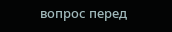вопрос перед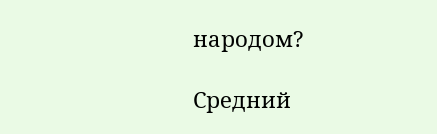народом?

Средний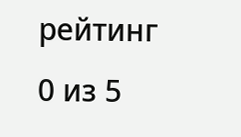рейтинг
0 из 5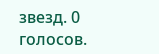звезд. 0 голосов.